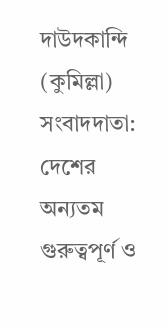দাউদকান্দি (কুমিল্লা) সংবাদদাতা: দেশের অন্যতম গুরুত্বপূর্ণ ও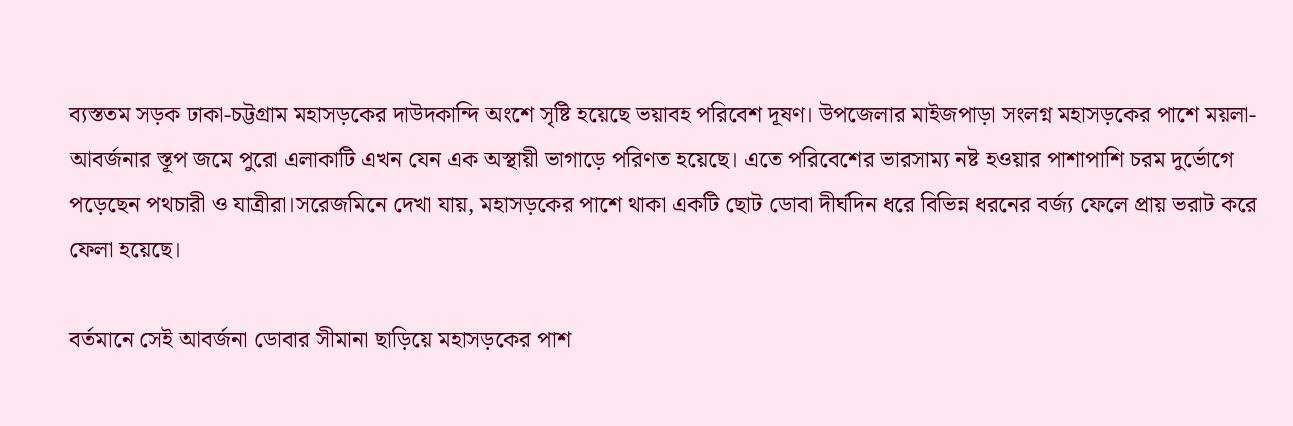ব্যস্ততম সড়ক ঢাকা-চট্টগ্রাম মহাসড়কের দাউদকান্দি অংশে সৃষ্টি হয়েছে ভয়াবহ পরিবেশ দূষণ। উপজেলার মাইজপাড়া সংলগ্ন মহাসড়কের পাশে ময়লা-আবর্জনার স্তূপ জমে পুরো এলাকাটি এখন যেন এক অস্থায়ী ভাগাড়ে পরিণত হয়েছে। এতে পরিবেশের ভারসাম্য নষ্ট হওয়ার পাশাপাশি চরম দুর্ভোগে পড়েছেন পথচারী ও যাত্রীরা।সরেজমিনে দেখা যায়, মহাসড়কের পাশে থাকা একটি ছোট ডোবা দীর্ঘদিন ধরে বিভিন্ন ধরনের বর্জ্য ফেলে প্রায় ভরাট করে ফেলা হয়েছে।

বর্তমানে সেই আবর্জনা ডোবার সীমানা ছাড়িয়ে মহাসড়কের পাশ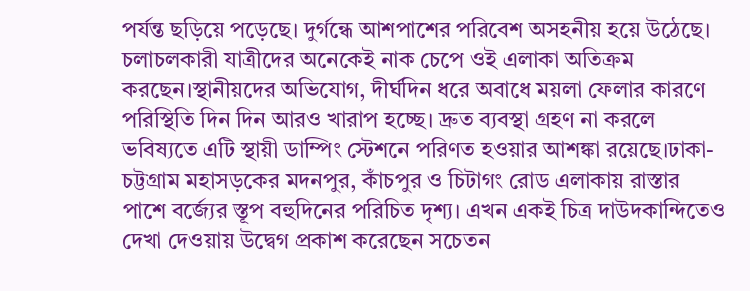পর্যন্ত ছড়িয়ে পড়েছে। দুর্গন্ধে আশপাশের পরিবেশ অসহনীয় হয়ে উঠেছে। চলাচলকারী যাত্রীদের অনেকেই নাক চেপে ওই এলাকা অতিক্রম করছেন।স্থানীয়দের অভিযোগ, দীর্ঘদিন ধরে অবাধে ময়লা ফেলার কারণে পরিস্থিতি দিন দিন আরও খারাপ হচ্ছে। দ্রুত ব্যবস্থা গ্রহণ না করলে ভবিষ্যতে এটি স্থায়ী ডাম্পিং স্টেশনে পরিণত হওয়ার আশঙ্কা রয়েছে।ঢাকা-চট্টগ্রাম মহাসড়কের মদনপুর, কাঁচপুর ও চিটাগং রোড এলাকায় রাস্তার পাশে বর্জ্যের স্তূপ বহুদিনের পরিচিত দৃশ্য। এখন একই চিত্র দাউদকান্দিতেও দেখা দেওয়ায় উদ্বেগ প্রকাশ করেছেন সচেতন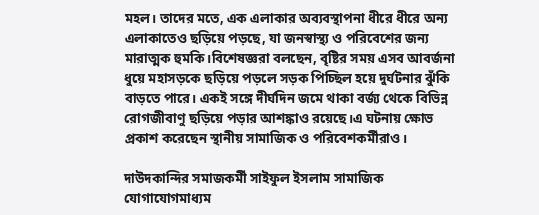মহল। তাদের মতে, এক এলাকার অব্যবস্থাপনা ধীরে ধীরে অন্য এলাকাতেও ছড়িয়ে পড়ছে, যা জনস্বাস্থ্য ও পরিবেশের জন্য মারাত্মক হুমকি।বিশেষজ্ঞরা বলছেন, বৃষ্টির সময় এসব আবর্জনা ধুয়ে মহাসড়কে ছড়িয়ে পড়লে সড়ক পিচ্ছিল হয়ে দুর্ঘটনার ঝুঁকি বাড়তে পারে। একই সঙ্গে দীর্ঘদিন জমে থাকা বর্জ্য থেকে বিভিন্ন রোগজীবাণু ছড়িয়ে পড়ার আশঙ্কাও রয়েছে।এ ঘটনায় ক্ষোভ প্রকাশ করেছেন স্থানীয় সামাজিক ও পরিবেশকর্মীরাও।

দাউদকান্দির সমাজকর্মী সাইফুল ইসলাম সামাজিক যোগাযোগমাধ্যম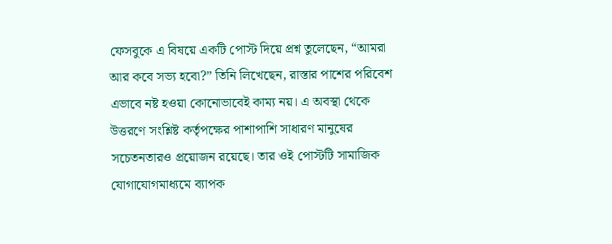ফেসবুকে এ বিষয়ে একটি পোস্ট দিয়ে প্রশ্ন তুলেছেন, “আমরা আর কবে সভ্য হবো?” তিনি লিখেছেন, রাস্তার পাশের পরিবেশ এভাবে নষ্ট হওয়া কোনোভাবেই কাম্য নয়। এ অবস্থা থেকে উত্তরণে সংশ্লিষ্ট কর্তৃপক্ষের পাশাপাশি সাধারণ মানুষের সচেতনতারও প্রয়োজন রয়েছে। তার ওই পোস্টটি সামাজিক যোগাযোগমাধ্যমে ব্যাপক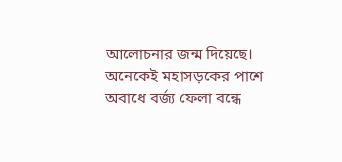আলোচনার জন্ম দিয়েছে। অনেকেই মহাসড়কের পাশে অবাধে বর্জ্য ফেলা বন্ধে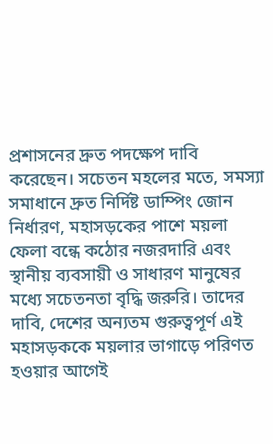প্রশাসনের দ্রুত পদক্ষেপ দাবি করেছেন। সচেতন মহলের মতে, সমস্যা সমাধানে দ্রুত নির্দিষ্ট ডাম্পিং জোন নির্ধারণ, মহাসড়কের পাশে ময়লা ফেলা বন্ধে কঠোর নজরদারি এবং স্থানীয় ব্যবসায়ী ও সাধারণ মানুষের মধ্যে সচেতনতা বৃদ্ধি জরুরি। তাদের দাবি, দেশের অন্যতম গুরুত্বপূর্ণ এই মহাসড়ককে ময়লার ভাগাড়ে পরিণত হওয়ার আগেই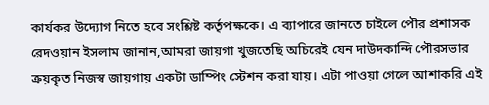কার্যকর উদ্যোগ নিতে হবে সংশ্লিষ্ট কর্তৃপক্ষকে। এ ব্যাপারে জানতে চাইলে পৌর প্রশাসক রেদওয়ান ইসলাম জানান,আমরা জায়গা খুজতেছি অচিরেই যেন দাউদকান্দি পৌরসভার ক্রয়কৃত নিজস্ব জায়গায় একটা ডাম্পিং স্টেশন করা যায়। এটা পাওয়া গেলে আশাকরি এই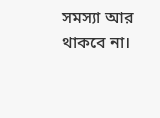সমস্যা আর থাকবে না।